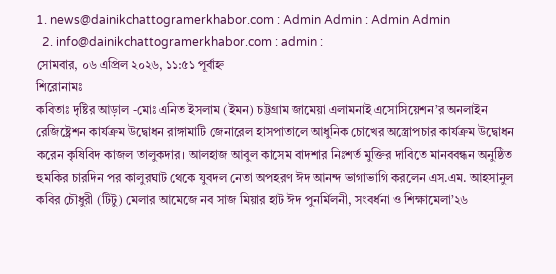1. news@dainikchattogramerkhabor.com : Admin Admin : Admin Admin
  2. info@dainikchattogramerkhabor.com : admin :
সোমবার, ০৬ এপ্রিল ২০২৬, ১১:৫১ পূর্বাহ্ন
শিরোনামঃ
কবিতাঃ দৃষ্টির আড়াল -মোঃ এনিত ইসলাম (ইমন) চট্টগ্রাম জামেয়া এলামনাই এসোসিয়েশন’র অনলাইন রেজিষ্ট্রেশন কার্যক্রম উদ্বোধন রাঙ্গামাটি জেনারেল হাসপাতালে আধুনিক চোখের অস্ত্রোপচার কার্যক্রম উদ্বোধন করেন কৃষিবিদ কাজল তালুকদার। আলহাজ আবুল কাসেম বাদশার নিঃশর্ত মুক্তির দাবিতে মানববন্ধন অনুষ্ঠিত হুমকির চারদিন পর কালুরঘাট থেকে যুবদল নেতা অপহরণ ঈদ আনন্দ ভাগাভাগি করলেন এস.এম. আহসানুল কবির চৌধুরী (টিটু) মেলার আমেজে নব সাজ মিয়ার হাট ঈদ পুনর্মিলনী, সংবর্ধনা ও শিক্ষামেলা’২৬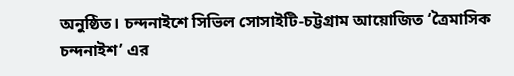অনুষ্ঠিত। চন্দনাইশে সিভিল সোসাইটি-চট্টগ্রাম আয়োজিত ‘ত্রৈমাসিক চন্দনাইশ’ এর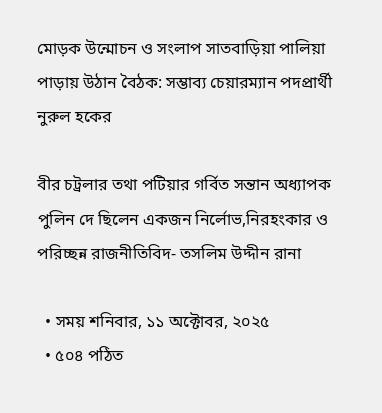মোড়ক উন্মোচন ও সংলাপ সাতবাড়িয়া পালিয়া পাড়ায় উঠান বৈঠক: সম্ভাব্য চেয়ারম্যান পদপ্রার্থী নুরুল হকের

বীর চট্রলার তথা পটিয়ার গর্বিত সন্তান অধ্যাপক পুলিন দে ছিলেন একজন নির্লোভ,নিরহংকার ও পরিচ্ছন্ন রাজনীতিবিদ- তসলিম উদ্দীন রানা

  • সময় শনিবার, ১১ অক্টোবর, ২০২৫
  • ৫০৪ পঠিত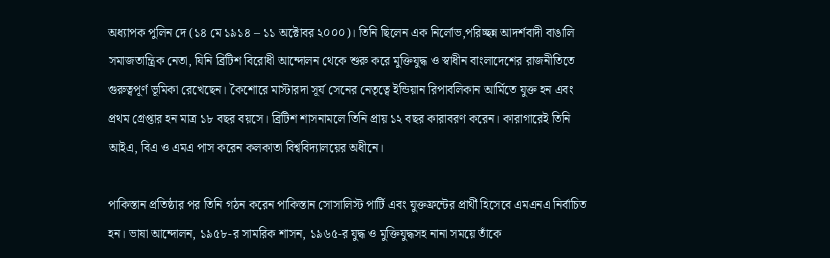অধ্যাপক পুলিন দে (১৪ মে ১৯১৪ – ১১ অক্টোবর ২০০০)। তিনি ছিলেন এক নির্লোভ,পরিচ্ছন্ন আদর্শবাদী বাঙালি সমাজতান্ত্রিক নেতা, যিনি ব্রিটিশ বিরোধী আন্দোলন থেকে শুরু করে মুক্তিযুদ্ধ ও স্বাধীন বাংলাদেশের রাজনীতিতে গুরুত্বপূর্ণ ভূমিকা রেখেছেন। কৈশোরে মাস্টারদা সূর্য সেনের নেতৃত্বে ইন্ডিয়ান রিপাবলিকান আর্মিতে যুক্ত হন এবং প্রথম গ্রেপ্তার হন মাত্র ১৮ বছর বয়সে। ব্রিটিশ শাসনামলে তিনি প্রায় ১২ বছর কারাবরণ করেন। কারাগারেই তিনি আইএ, বিএ ও এমএ পাস করেন কলকাতা বিশ্ববিদ্যালয়ের অধীনে।

পাকিস্তান প্রতিষ্ঠার পর তিনি গঠন করেন পাকিস্তান সোসালিস্ট পার্টি এবং যুক্তফ্রন্টের প্রার্থী হিসেবে এমএনএ নির্বাচিত হন। ভাষা আন্দোলন, ১৯৫৮-র সামরিক শাসন, ১৯৬৫-র যুদ্ধ ও মুক্তিযুদ্ধসহ নানা সময়ে তাঁকে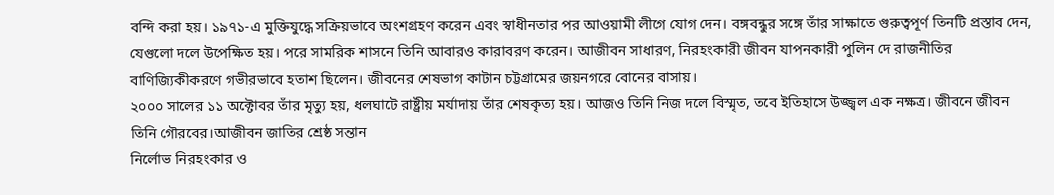বন্দি করা হয়। ১৯৭১-এ মুক্তিযুদ্ধে সক্রিয়ভাবে অংশগ্রহণ করেন এবং স্বাধীনতার পর আওয়ামী লীগে যোগ দেন। বঙ্গবন্ধুর সঙ্গে তাঁর সাক্ষাতে গুরুত্বপূর্ণ তিনটি প্রস্তাব দেন, যেগুলো দলে উপেক্ষিত হয়। পরে সামরিক শাসনে তিনি আবারও কারাবরণ করেন। আজীবন সাধারণ, নিরহংকারী জীবন যাপনকারী পুলিন দে রাজনীতির বাণিজ্যিকীকরণে গভীরভাবে হতাশ ছিলেন। জীবনের শেষভাগ কাটান চট্টগ্রামের জয়নগরে বোনের বাসায়।
২০০০ সালের ১১ অক্টোবর তাঁর মৃত্যু হয়, ধলঘাটে রাষ্ট্রীয় মর্যাদায় তাঁর শেষকৃত্য হয়। আজও তিনি নিজ দলে বিস্মৃত, তবে ইতিহাসে উজ্জ্বল এক নক্ষত্র। জীবনে জীবন তিনি গৌরবের।আজীবন জাতির শ্রেষ্ঠ সন্তান
নির্লোভ নিরহংকার ও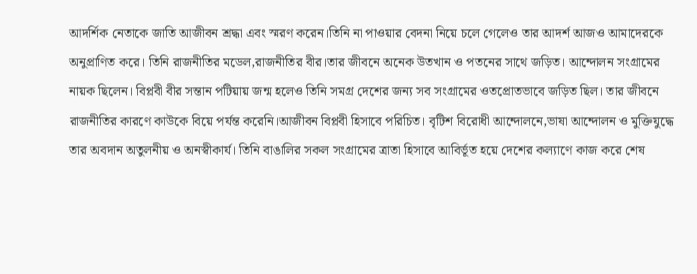আদর্শিক নেতাকে জাতি আজীবন শ্রদ্ধা এবং স্মরণ করেন।তিনি না পাওয়ার বেদনা নিয়ে চলে গেলেও তার আদর্শ আজও আমাদেরকে অনুপ্রাণিত করে। তিনি রাজনীতির মডেল,রাজনীতির বীর।তার জীবনে অনেক উতখান ও পতনের সাথে জড়িত। আন্দোলন সংগ্রামের নায়ক ছিলেন। বিপ্লবী বীর সন্তান পটিয়ায় জন্ম হলেও তিনি সমগ্র দেশের জন্য সব সংগ্রামের ওতপ্রোতভাবে জড়িত ছিল। তার জীবনে রাজনীতির কারণে কাউকে বিয়ে পর্যন্ত করেনি।আজীবন বিপ্লবী হিসাবে পরিচিত। বৃটিশ বিরোধী আন্দোলনে,ভাষা আন্দোলন ও মুক্তিযুদ্ধে তার অবদান অতুলনীয় ও অনস্বীকার্য। তিনি বাঙালির সকল সংগ্রামের ত্রাতা হিসাবে আবির্ভূত হয়ে দেশের কল্যাণে কাজ করে শেষ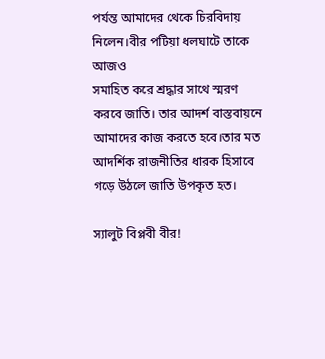পর্যন্ত আমাদের থেকে চিরবিদায় নিলেন।বীর পটিয়া ধলঘাটে তাকে আজও
সমাহিত করে শ্রদ্ধার সাথে স্মরণ করবে জাতি। তার আদর্শ বাস্তবায়নে আমাদের কাজ করতে হবে।তার মত আদর্শিক রাজনীতির ধারক হিসাবে গড়ে উঠলে জাতি উপকৃত হত।

স্যালুট বিপ্লবী বীর!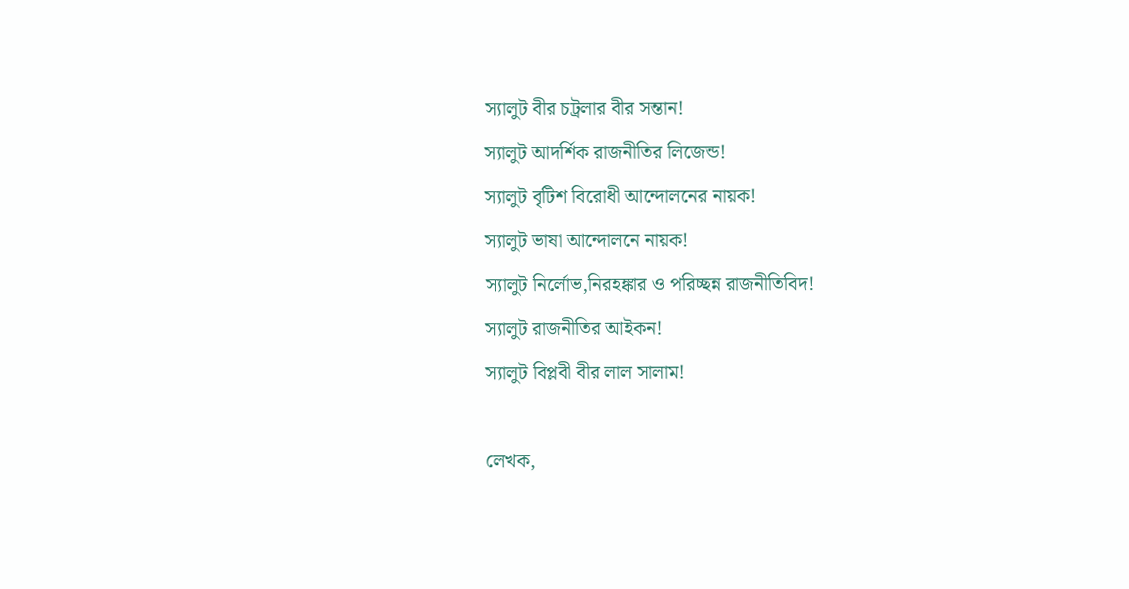স্যালুট বীর চট্রলার বীর সন্তান!
স্যালুট আদর্শিক রাজনীতির লিজেন্ড!
স্যালুট বৃটিশ বিরোধী আন্দোলনের নায়ক!
স্যালুট ভাষা আন্দোলনে নায়ক!
স্যালুট নির্লোভ,নিরহঙ্কার ও পরিচ্ছন্ন রাজনীতিবিদ!
স্যালুট রাজনীতির আইকন!
স্যালুট বিপ্লবী বীর লাল সালাম!

লেখক,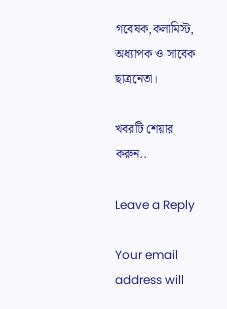গবেষক,কলামিস্ট, অধ্যাপক ও সাবেক ছাত্রনেতা।

খবরটি শেয়ার করুন..

Leave a Reply

Your email address will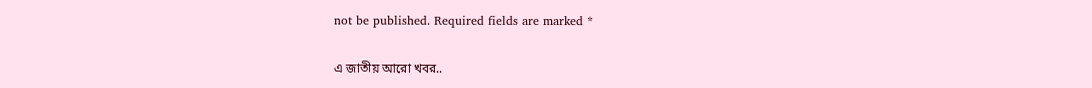not be published. Required fields are marked *

এ জাতীয় আরো খবর..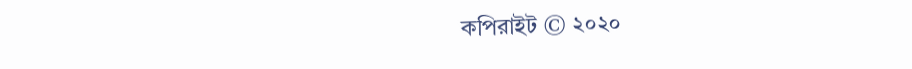কপিরাইট © ২০২০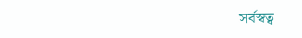সর্বস্বত্ব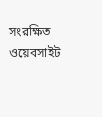সংরক্ষিত
ওয়েবসাইট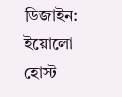ডিজাইন: ইয়োলো হোস্ট